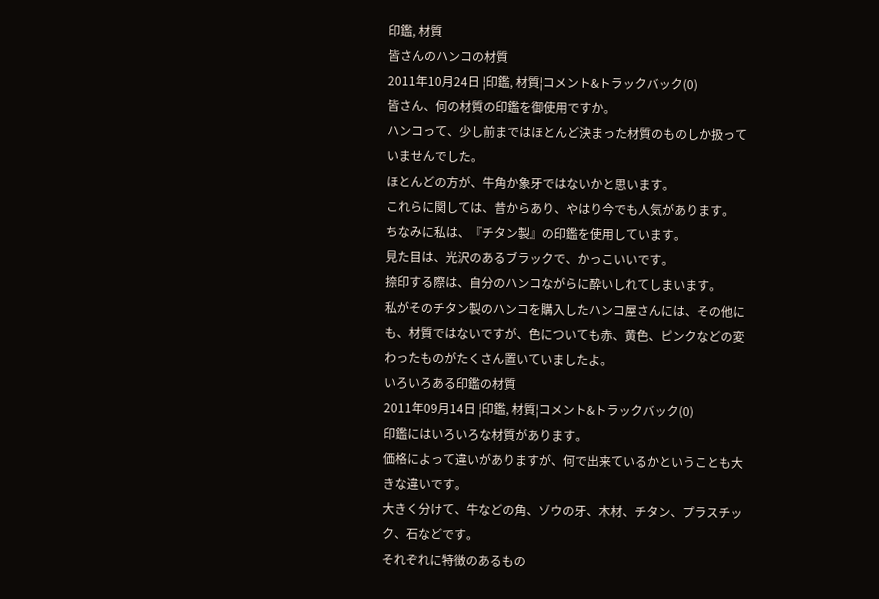印鑑, 材質
皆さんのハンコの材質
2011年10月24日 ¦印鑑, 材質¦コメント&トラックバック(0)
皆さん、何の材質の印鑑を御使用ですか。
ハンコって、少し前まではほとんど決まった材質のものしか扱っていませんでした。
ほとんどの方が、牛角か象牙ではないかと思います。
これらに関しては、昔からあり、やはり今でも人気があります。
ちなみに私は、『チタン製』の印鑑を使用しています。
見た目は、光沢のあるブラックで、かっこいいです。
捺印する際は、自分のハンコながらに酔いしれてしまいます。
私がそのチタン製のハンコを購入したハンコ屋さんには、その他にも、材質ではないですが、色についても赤、黄色、ピンクなどの変わったものがたくさん置いていましたよ。
いろいろある印鑑の材質
2011年09月14日 ¦印鑑, 材質¦コメント&トラックバック(0)
印鑑にはいろいろな材質があります。
価格によって違いがありますが、何で出来ているかということも大きな違いです。
大きく分けて、牛などの角、ゾウの牙、木材、チタン、プラスチック、石などです。
それぞれに特徴のあるもの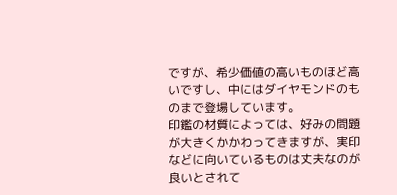ですが、希少価値の高いものほど高いですし、中にはダイヤモンドのものまで登場しています。
印鑑の材質によっては、好みの問題が大きくかかわってきますが、実印などに向いているものは丈夫なのが良いとされて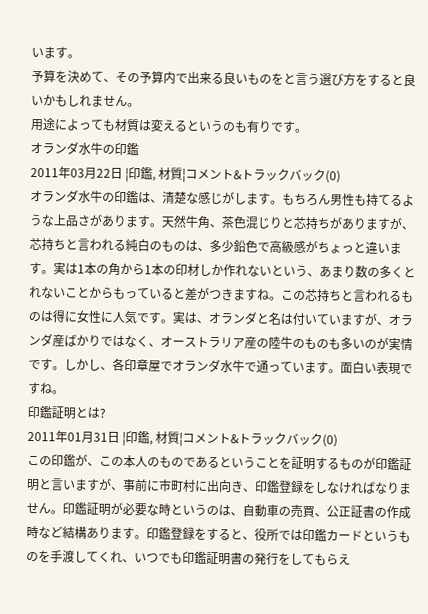います。
予算を決めて、その予算内で出来る良いものをと言う選び方をすると良いかもしれません。
用途によっても材質は変えるというのも有りです。
オランダ水牛の印鑑
2011年03月22日 ¦印鑑, 材質¦コメント&トラックバック(0)
オランダ水牛の印鑑は、清楚な感じがします。もちろん男性も持てるような上品さがあります。天然牛角、茶色混じりと芯持ちがありますが、芯持ちと言われる純白のものは、多少鉛色で高級感がちょっと違います。実は1本の角から1本の印材しか作れないという、あまり数の多くとれないことからもっていると差がつきますね。この芯持ちと言われるものは得に女性に人気です。実は、オランダと名は付いていますが、オランダ産ばかりではなく、オーストラリア産の陸牛のものも多いのが実情です。しかし、各印章屋でオランダ水牛で通っています。面白い表現ですね。
印鑑証明とは?
2011年01月31日 ¦印鑑, 材質¦コメント&トラックバック(0)
この印鑑が、この本人のものであるということを証明するものが印鑑証明と言いますが、事前に市町村に出向き、印鑑登録をしなければなりません。印鑑証明が必要な時というのは、自動車の売買、公正証書の作成時など結構あります。印鑑登録をすると、役所では印鑑カードというものを手渡してくれ、いつでも印鑑証明書の発行をしてもらえ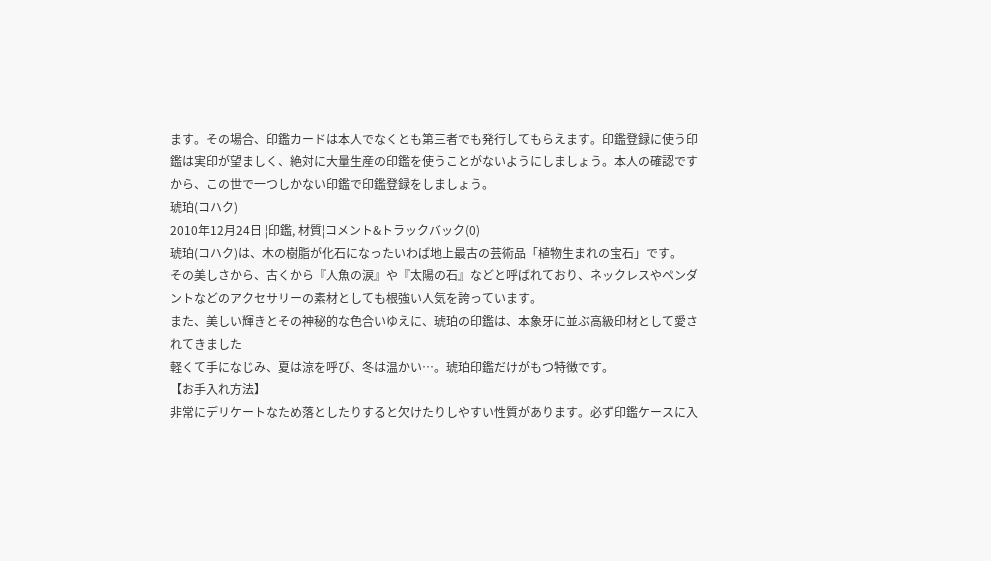ます。その場合、印鑑カードは本人でなくとも第三者でも発行してもらえます。印鑑登録に使う印鑑は実印が望ましく、絶対に大量生産の印鑑を使うことがないようにしましょう。本人の確認ですから、この世で一つしかない印鑑で印鑑登録をしましょう。
琥珀(コハク)
2010年12月24日 ¦印鑑, 材質¦コメント&トラックバック(0)
琥珀(コハク)は、木の樹脂が化石になったいわば地上最古の芸術品「植物生まれの宝石」です。
その美しさから、古くから『人魚の涙』や『太陽の石』などと呼ばれており、ネックレスやペンダントなどのアクセサリーの素材としても根強い人気を誇っています。
また、美しい輝きとその神秘的な色合いゆえに、琥珀の印鑑は、本象牙に並ぶ高級印材として愛されてきました
軽くて手になじみ、夏は涼を呼び、冬は温かい…。琥珀印鑑だけがもつ特徴です。
【お手入れ方法】
非常にデリケートなため落としたりすると欠けたりしやすい性質があります。必ず印鑑ケースに入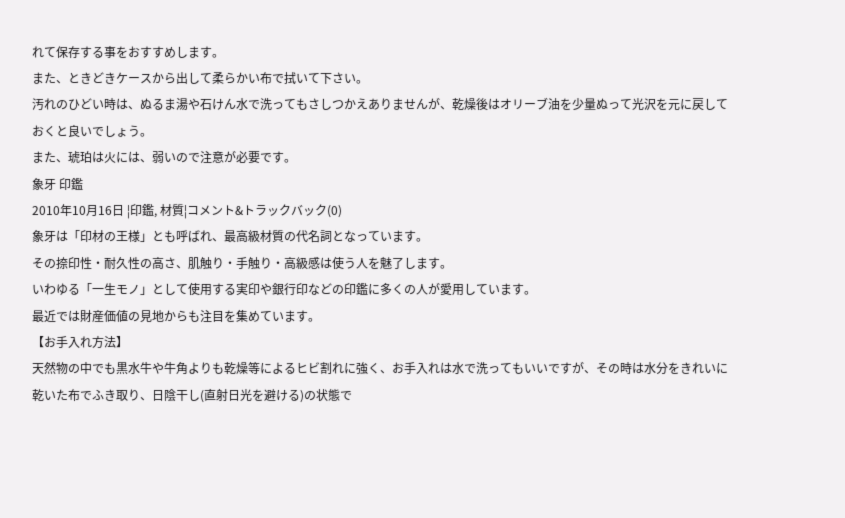れて保存する事をおすすめします。
また、ときどきケースから出して柔らかい布で拭いて下さい。
汚れのひどい時は、ぬるま湯や石けん水で洗ってもさしつかえありませんが、乾燥後はオリーブ油を少量ぬって光沢を元に戻しておくと良いでしょう。
また、琥珀は火には、弱いので注意が必要です。
象牙 印鑑
2010年10月16日 ¦印鑑, 材質¦コメント&トラックバック(0)
象牙は「印材の王様」とも呼ばれ、最高級材質の代名詞となっています。
その捺印性・耐久性の高さ、肌触り・手触り・高級感は使う人を魅了します。
いわゆる「一生モノ」として使用する実印や銀行印などの印鑑に多くの人が愛用しています。
最近では財産価値の見地からも注目を集めています。
【お手入れ方法】
天然物の中でも黒水牛や牛角よりも乾燥等によるヒビ割れに強く、お手入れは水で洗ってもいいですが、その時は水分をきれいに乾いた布でふき取り、日陰干し(直射日光を避ける)の状態で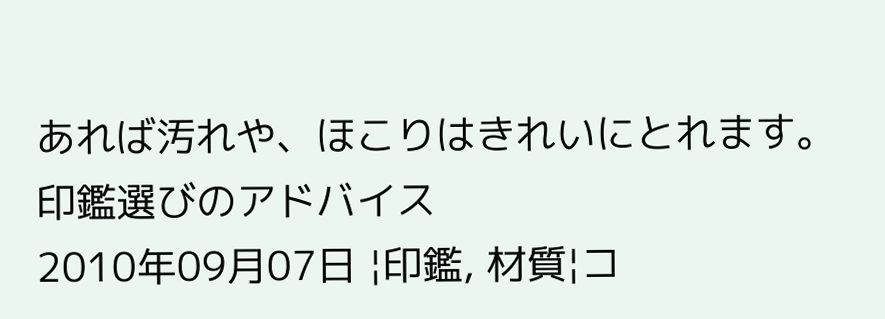あれば汚れや、ほこりはきれいにとれます。
印鑑選びのアドバイス
2010年09月07日 ¦印鑑, 材質¦コ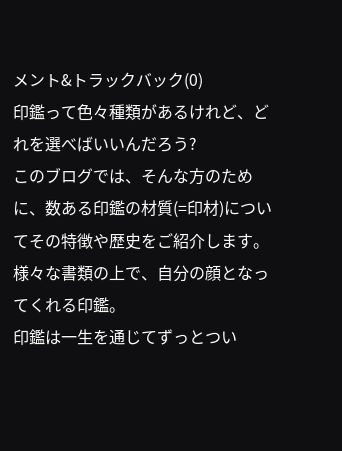メント&トラックバック(0)
印鑑って色々種類があるけれど、どれを選べばいいんだろう?
このブログでは、そんな方のために、数ある印鑑の材質(=印材)についてその特徴や歴史をご紹介します。
様々な書類の上で、自分の顔となってくれる印鑑。
印鑑は一生を通じてずっとつい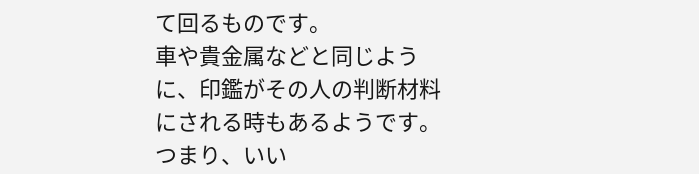て回るものです。
車や貴金属などと同じように、印鑑がその人の判断材料にされる時もあるようです。
つまり、いい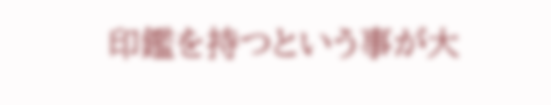印鑑を持つという事が大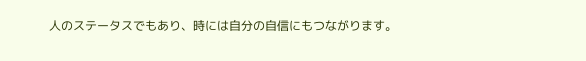人のステータスでもあり、時には自分の自信にもつながります。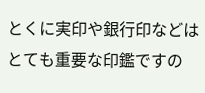とくに実印や銀行印などはとても重要な印鑑ですの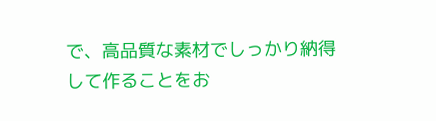で、高品質な素材でしっかり納得して作ることをお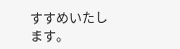すすめいたします。